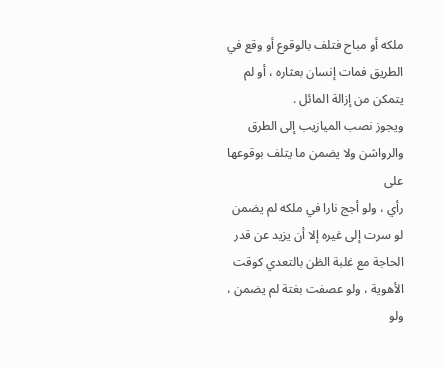ملكه أو مباح فتلف بالوقوع أو وقع في الطريق فمات إنسان بعثاره ، أو لم
يتمكن من إزالة المائل .
ويجوز نصب الميازيب إلى الطرق والرواشن ولا يضمن ما يتلف بوقوعها على
رأي ، ولو أجج نارا في ملكه لم يضمن لو سرت إلى غيره إلا أن يزيد عن قدر
الحاجة مع غلبة الظن بالتعدي كوقت الأهوية ، ولو عصفت بغتة لم يضمن ، ولو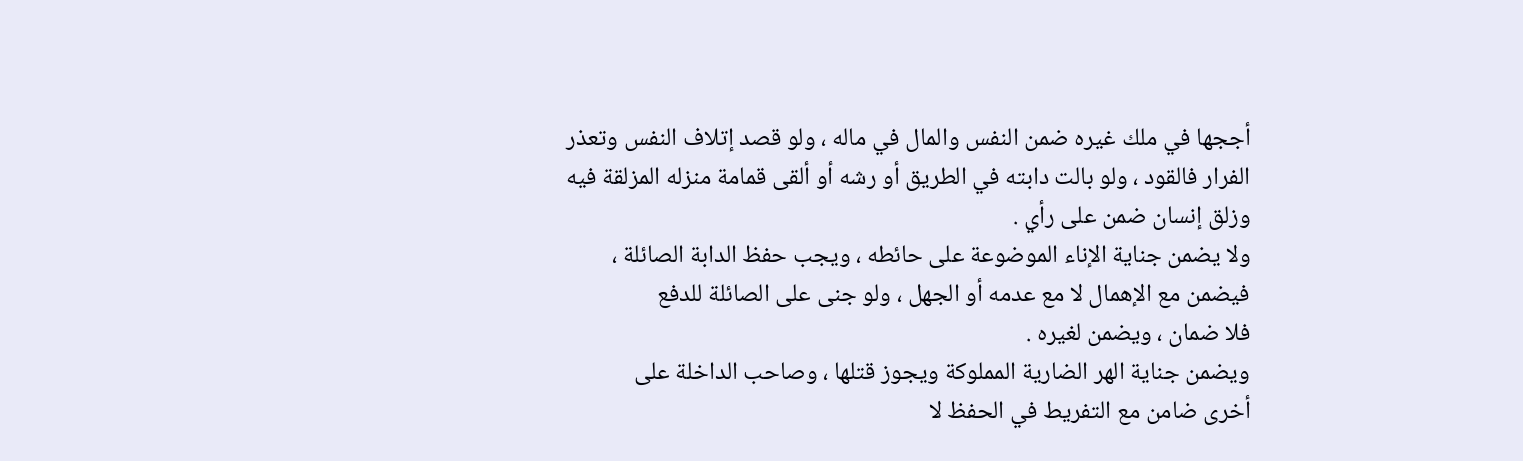أججها في ملك غيره ضمن النفس والمال في ماله ، ولو قصد إتلاف النفس وتعذر
الفرار فالقود ، ولو بالت دابته في الطريق أو رشه أو ألقى قمامة منزله المزلقة فيه
وزلق إنسان ضمن على رأي .
ولا يضمن جناية الإناء الموضوعة على حائطه ، ويجب حفظ الدابة الصائلة ،
فيضمن مع الإهمال لا مع عدمه أو الجهل ، ولو جنى على الصائلة للدفع
فلا ضمان ، ويضمن لغيره .
ويضمن جناية الهر الضارية المملوكة ويجوز قتلها ، وصاحب الداخلة على
أخرى ضامن مع التفريط في الحفظ لا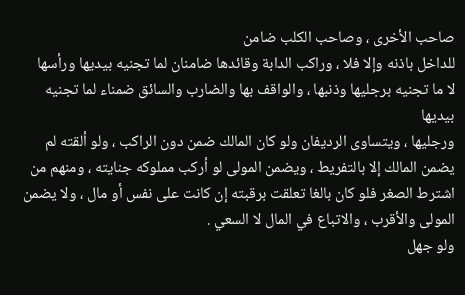صاحب الأخرى ، وصاحب الكلب ضامن
للداخل باذنه وإلا فلا ، وراكب الدابة وقائدها ضامنان لما تجنيه بيديها ورأسها
لا ما تجنيه برجليها وذنبها ، والواقف بها والضارب والسائق ضمناء لما تجنيه بيديها
ورجليها ، ويتساوى الرديفان ولو كان المالك ضمن دون الراكب ، ولو ألقته لم
يضمن المالك إلا بالتفريط ، ويضمن المولى لو أركب مملوكه جنايته ، ومنهم من
اشترط الصغر فلو كان بالغا تعلقت برقبته إن كانت على نفس أو مال ، ولا يضمن
المولى والأقرب ، والاتباع في المال لا السعي .
ولو جهل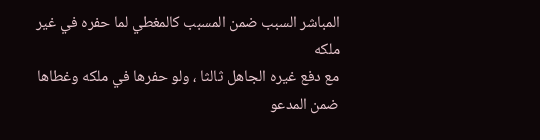المباشر السبب ضمن المسبب كالمغطي لما حفره في غير ملكه
مع دفع غيره الجاهل ثالثا ، ولو حفرها في ملكه وغطاها ضمن المدعو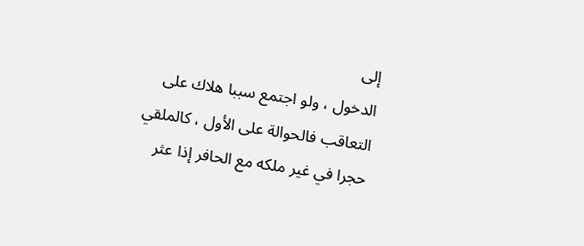إلى
الدخول ، ولو اجتمع سببا هلاك على التعاقب فالحوالة على الأول ، كالملقي
حجرا في غير ملكه مع الحافر إذا عثر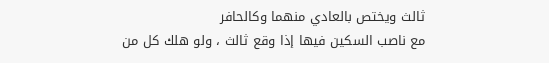ثالث ويختص بالعادي منهما وكالحافر
مع ناصب السكين فيها إذا وقع ثالث ، ولو هلك كل من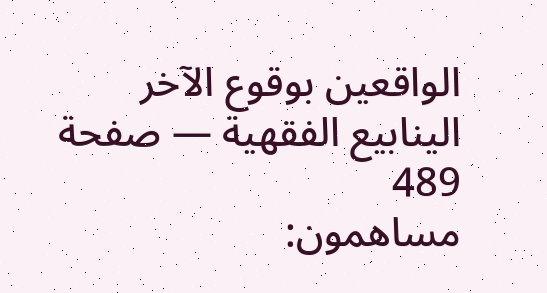الواقعين بوقوع الآخر
الينابيع الفقهية — صفحة 489
مساهمون: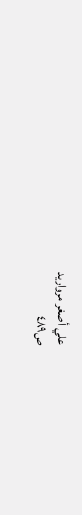علي أصغر مرواريد
ص٤٨٩